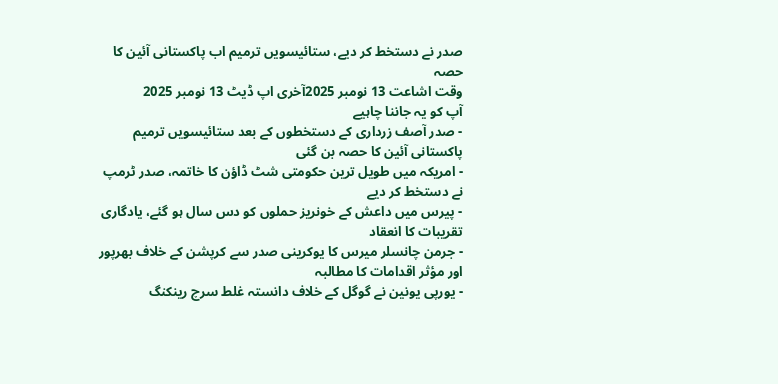صدر نے دستخط کر دیے، ستائیسویں ترمیم اب پاکستانی آئین کا حصہ
وقت اشاعت 13 نومبر 2025آخری اپ ڈیٹ 13 نومبر 2025
آپ کو یہ جاننا چاہیے
- صدر آصف زرداری کے دستخطوں کے بعد ستائیسویں ترمیم پاکستانی آئین کا حصہ بن گئی
- امریکہ میں طویل ترین حکومتی شٹ ڈاؤن کا خاتمہ، صدر ٹرمپ نے دستخط کر دیے
- پیرس میں داعش کے خونریز حملوں کو دس سال ہو گئے، یادگاری تقریبات کا انعقاد
- جرمن چانسلر میرس کا یوکرینی صدر سے کرپشن کے خلاف بھرپور اور مؤثر اقدامات کا مطالبہ
- یورپی یونین نے گوگل کے خلاف دانستہ غلط سرچ رینکنگ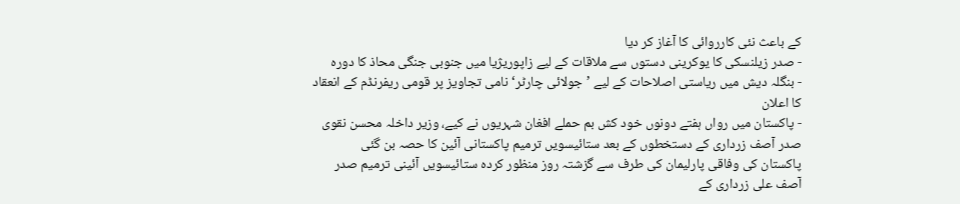کے باعث نئی کارروائی کا آغاز کر دیا
- صدر زیلنسکی کا یوکرینی دستوں سے ملاقات کے لیے زاپوریژیا میں جنوبی جنگی محاذ کا دورہ
- بنگلہ دیش میں ریاستی اصلاحات کے لیے ’جولائی چارٹر‘ نامی تجاویز پر قومی ریفرنڈم کے انعقاد کا اعلان
- پاکستان میں رواں ہفتے دونوں خود کش بم حملے افغان شہریوں نے کیے، وزیر داخلہ محسن نقوی
صدر آصف زرداری کے دستخطوں کے بعد ستائیسویں ترمیم پاکستانی آئین کا حصہ بن گئی
پاکستان کی وفاقی پارلیمان کی طرف سے گزشتہ روز منظور کردہ ستائیسویں آئینی ترمیم صدر آصف علی زرداری کے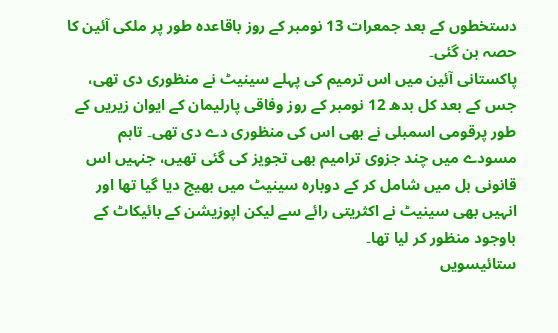دستخطوں کے بعد جمعرات 13 نومبر کے روز باقاعدہ طور پر ملکی آئین کا حصہ بن گئی۔
پاکستانی آئین میں اس ترمیم کی پہلے سینیٹ نے منظوری دی تھی، جس کے بعد کل بدھ 12 نومبر کے روز وفاقی پارلیمان کے ایوان زیریں کے طور پرقومی اسمبلی نے بھی اس کی منظوری دے دی تھی۔ تاہم مسودے میں چند جزوی ترامیم بھی تجویز کی گئی تھیں، جنہیں اس قانونی بل میں شامل کر کے دوبارہ سینیٹ میں بھیج دیا گیا تھا اور انہیں بھی سینیٹ نے اکثریتی رائے سے لیکن اپوزیشن کے بائیکاٹ کے باوجود منظور کر لیا تھا۔
ستائیسویں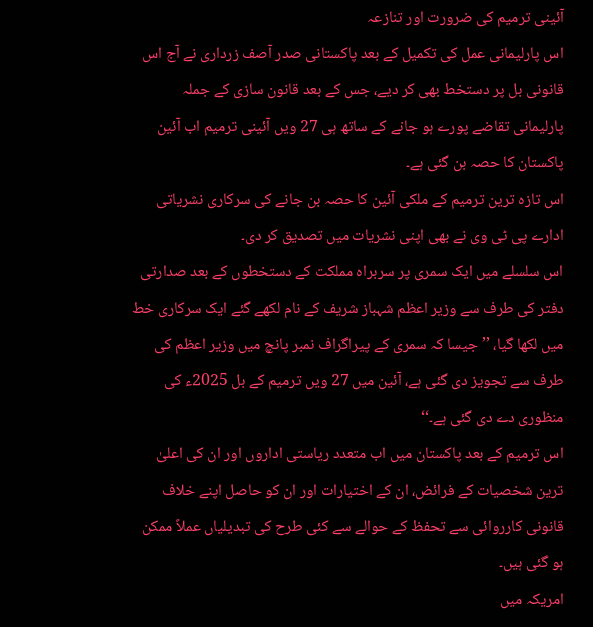آئینی ترمیم کی ضرورت اور تنازعہ
اس پارلیمانی عمل کی تکمیل کے بعد پاکستانی صدر آصف زرداری نے آج اس قانونی بل پر دستخط بھی کر دیے، جس کے بعد قانون سازی کے جملہ پارلیمانی تقاضے پورے ہو جانے کے ساتھ ہی 27 ویں آئینی ترمیم اب آئین پاکستان کا حصہ بن گئی ہے۔
اس تازہ ترین ترمیم کے ملکی آئین کا حصہ بن جانے کی سرکاری نشریاتی ادارے پی ٹی وی نے بھی اپنی نشریات میں تصدیق کر دی۔
اس سلسلے میں ایک سمری پر سربراہ مملکت کے دستخطوں کے بعد صدارتی دفتر کی طرف سے وزیر اعظم شہباز شریف کے نام لکھے گئے ایک سرکاری خط میں لکھا گیا، ’’جیسا کہ سمری کے پیراگراف نمبر پانچ میں وزیر اعظم کی طرف سے تجویز دی گئی ہے، آئین میں 27 ویں ترمیم کے بل 2025ء کی منظوری دے دی گئی ہے۔‘‘
اس ترمیم کے بعد پاکستان میں اب متعدد ریاستی اداروں اور ان کی اعلیٰ ترین شخصیات کے فرائض، ان کے اختیارات اور ان کو حاصل اپنے خلاف قانونی کارروائی سے تحفظ کے حوالے سے کئی طرح کی تبدیلیاں عملاً ممکن ہو گئی ہیں۔
امریکہ میں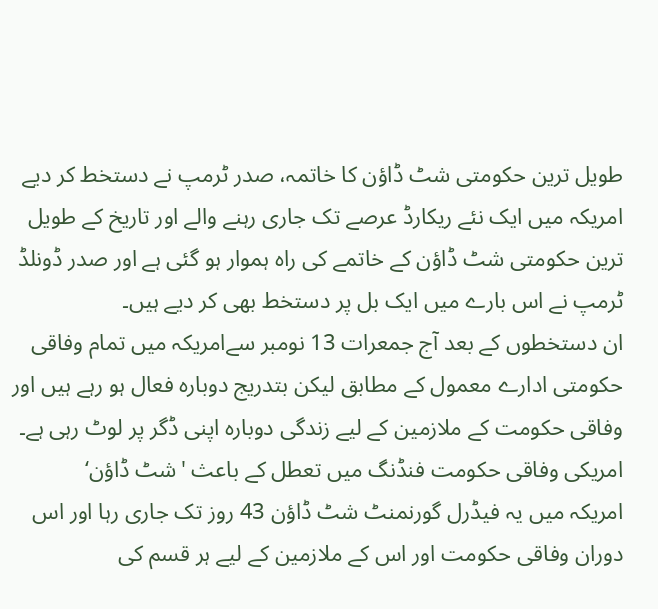طویل ترین حکومتی شٹ ڈاؤن کا خاتمہ، صدر ٹرمپ نے دستخط کر دیے
امریکہ میں ایک نئے ریکارڈ عرصے تک جاری رہنے والے اور تاریخ کے طویل ترین حکومتی شٹ ڈاؤن کے خاتمے کی راہ ہموار ہو گئی ہے اور صدر ڈونلڈ ٹرمپ نے اس بارے میں ایک بل پر دستخط بھی کر دیے ہیں۔
ان دستخطوں کے بعد آج جمعرات 13 نومبر سےامریکہ میں تمام وفاقی حکومتی ادارے معمول کے مطابق لیکن بتدریج دوبارہ فعال ہو رہے ہیں اور وفاقی حکومت کے ملازمین کے لیے زندگی دوبارہ اپنی ڈگر پر لوٹ رہی ہے۔
امریکی وفاقی حکومت فنڈنگ میں تعطل کے باعث 'شٹ ڈاؤن‘
امریکہ میں یہ فیڈرل گورنمنٹ شٹ ڈاؤن 43 روز تک جاری رہا اور اس دوران وفاقی حکومت اور اس کے ملازمین کے لیے ہر قسم کی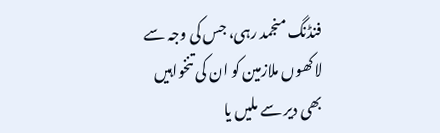فنڈنگ منجمد رہی، جس کی وجہ سے لاکھوں ملازمین کو ان کی تنخواہیں بھی دیر سے ملیں یا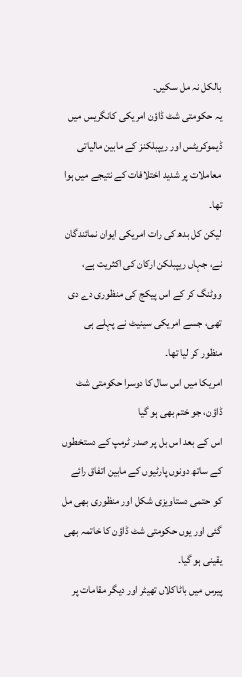بالکل نہ مل سکیں۔
یہ حکومتی شٹ ڈاؤن امریکی کانگریس میں ڈیموکریٹس اور ریپبلکنز کے مابین مالیاتی معاملات پر شدید اختلافات کے نتیجے میں ہوا تھا۔
لیکن کل بدھ کی رات امریکی ایوان نمائندگان نے، جہاں ریپبلکن ارکان کی اکثریت ہے، ووٹنگ کر کے اس پیکج کی منظوری دے دی تھی، جسے امریکی سینیٹ نے پہلے ہی منظور کر لیا تھا۔
امریکا میں اس سال کا دوسرا حکومتی شٹ ڈاؤن، جو ختم بھی ہو گیا
اس کے بعد اس بل پر صدر ٹرمپ کے دستخطوں کے ساتھ دونوں پارٹیوں کے مابین اتفاق رائے کو حتمی دستاویزی شکل اور منظوری بھی مل گئی اور یوں حکومتی شٹ ڈاؤن کا خاتمہ بھی یقینی ہو گیا۔
پیرس میں باٹاکلاں تھیٹر اور دیگر مقامات پر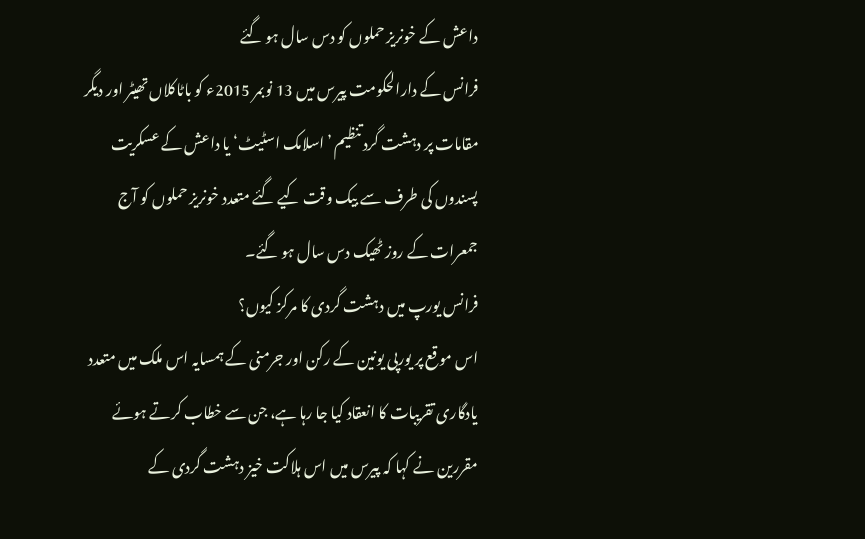داعش کے خونریز حملوں کو دس سال ہو گئے
فرانس کے دارالحکومت پیرس میں 13 نوبمر 2015ء کو باٹاکلاں تھیٹر اور دیگر مقامات پر دہشت گرد تنظیم ’اسلامک اسٹیٹ‘ یا داعش کے عسکریت پسندوں کی طرف سے بیک وقت کیے گئے متعدد خونریز حملوں کو آج جمعرات کے روز ٹھیک دس سال ہو گئے۔
فرانس یورپ میں دہشت گردی کا مرکز کیوں؟
اس موقع پر یورپی یونین کے رکن اور جرمنی کے ہمسایہ اس ملک میں متعدد یادگاری تقریبات کا انعقاد کیا جا رہا ہے، جن سے خطاب کرتے ہوئے مقررین نے کہا کہ پیرس میں اس ہلاکت خیز دہشت گردی کے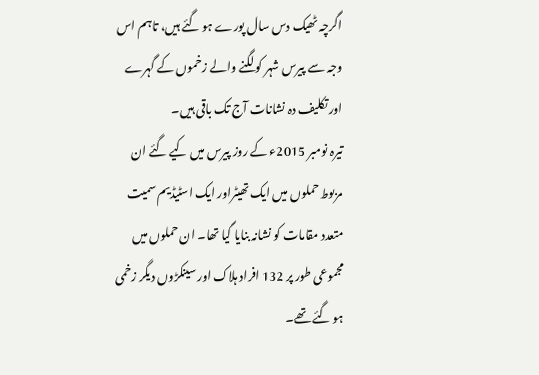اگرچہ ٹھیک دس سال پورے ہو گئے ہیں، تاہم اس وجہ سے پیرس شہر کو لگنے والے زخموں کے گہرے اور تکلیف دہ نشانات آج تک باقی ہیں۔
تیرہ نومبر 2015ء کے روز پیرس میں کیے گئے ان مربوط حملوں میں ایک تھیٹراور ایک اسٹیڈیم سمیت متعدد مقامات کو نشانہ بنایا گیا تھا۔ ان حملوں میں مجموعی طور پر 132 افراد ہلاک اور سینکڑوں دیگر زخمی ہو گئے تھے۔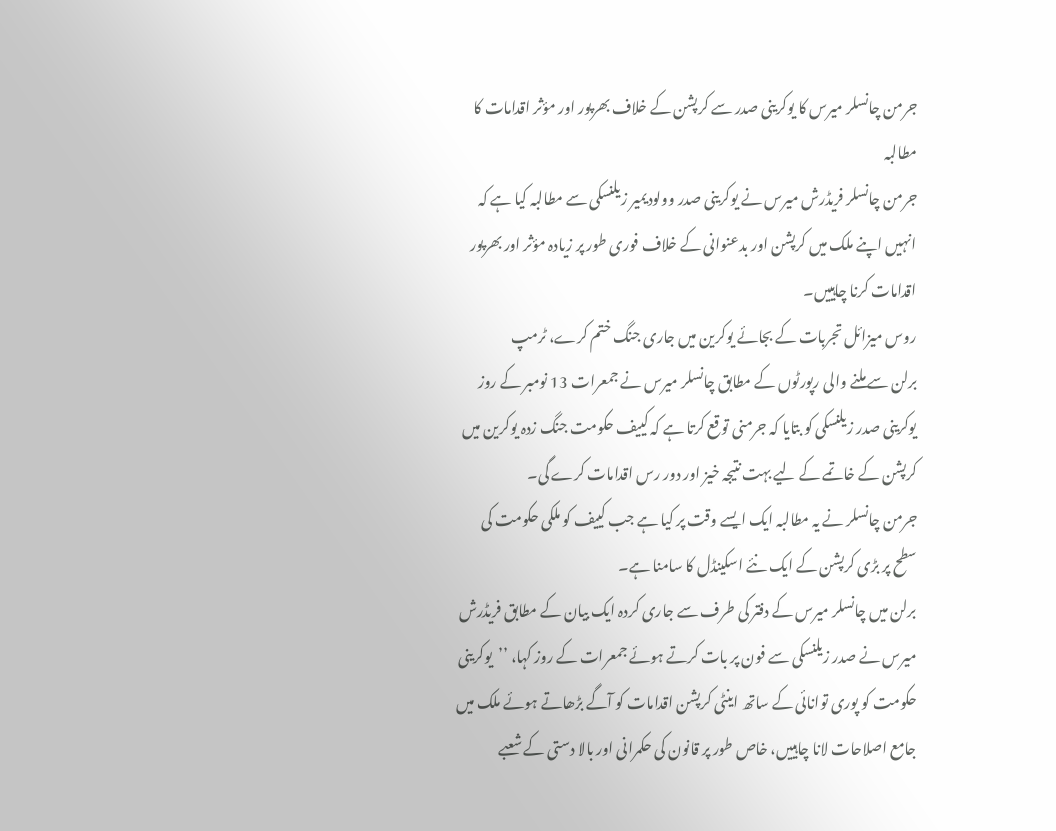جرمن چانسلر میرس کا یوکرینی صدر سے کرپشن کے خلاف بھرپور اور مؤثر اقدامات کا مطالبہ
جرمن چانسلر فریڈرش میرس نے یوکرینی صدر وولودیمیر زیلنسکی سے مطالبہ کیا ہے کہ انہیں اپنے ملک میں کرپشن اور بدعنوانی کے خلاف فوری طور پر زیادہ مؤثر اور بھرپور اقدامات کرنا چاہییں۔
روس میزائل تجربات کے بجائے یوکرین میں جاری جنگ ختم کرے، ٹرمپ
برلن سے ملنے والی رپورٹوں کے مطابق چانسلر میرس نے جمعرات 13 نومبر کے روز یوکرینی صدر زیلنسکی کو بتایا کہ جرمنی توقع کرتا ہے کہ کییف حکومت جنگ زدہ یوکرین میں کرپشن کے خاتمے کے لیے بہت نتیجہ خیز اور دور رس اقدامات کرے گی۔
جرمن چانسلر نے یہ مطالبہ ایک ایسے وقت پر کیا ہے جب کییف کو ملکی حکومت کی سطح پر بڑی کرپشن کے ایک نئے اسکینڈل کا سامنا ہے۔
برلن میں چانسلر میرس کے دفتر کی طرف سے جاری کردہ ایک بیان کے مطابق فریڈرش میرس نے صدر زیلنسکی سے فون پر بات کرتے ہوئے جمعرات کے روز کہا، ’’یوکرینی حکومت کو پوری توانائی کے ساتھ اینٹی کرپشن اقدامات کو آگے بڑھاتے ہوئے ملک میں جامع اصلاحات لانا چاہییں، خاص طور پر قانون کی حکمرانی اور بالا دستی کے شعبے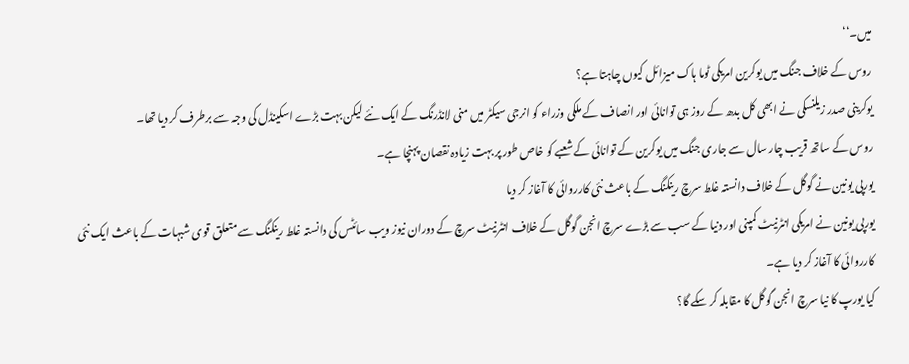میں۔‘‘
روس کے خلاف جنگ میں یوکرین امریکی ٹوما ہاک میزائل کیوں چاہتا ہے؟
یوکرینی صدر زیلنسکی نے ابھی کل بدھ کے روز ہی توانائی اور انصاف کے ملکی وزراء کو انرجی سیکٹر میں منی لانڈرنگ کے ایک نئے لیکن بہت بڑے اسکینڈل کی وجہ سے برطرف کر دیا تھا۔
روس کے ساتھ قریب چار سال سے جاری جنگ میں یوکرین کے توانائی کے شعبے کو خاص طور پر بہت زیادہ نقصان پہنچا ہے۔
یورپی یونین نے گوگل کے خلاف دانستہ غلط سرچ رینکنگ کے باعث نئی کارروائی کا آغاز کر دیا
یورپی یونین نے امریکی انٹرنیٹ کمپنی اور دنیا کے سب سے بڑے سرچ انجن گوگل کے خلاف انٹرنیٹ سرچ کے دوران نیوز ویب سائٹس کی دانستہ غلط رینکنگ سے متعلق قوی شبہات کے باعث ایک نئی کارروائی کا آغاز کر دیا ہے۔
کیا یورپ کا نیا سرچ انجن گوگل کا مقابلہ کر سکے گا؟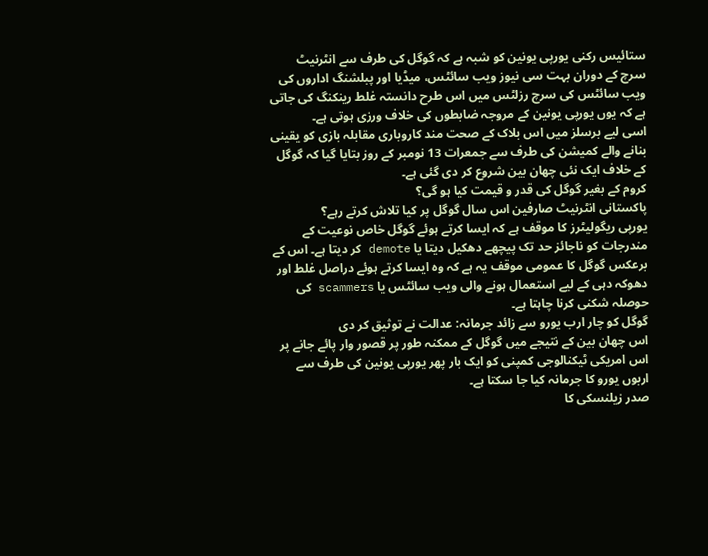ستائیس رکنی یورپی یونین کو شبہ ہے کہ گوگل کی طرف سے انٹرنیٹ سرچ کے دوران بہت سی نیوز ویب سائٹس، میڈیا اور پبلشنگ اداروں کی ویب سائٹس کی سرچ رزلٹس میں اس طرح دانستہ غلط رینکنگ کی جاتی ہے کہ یوں یورپی یونین کے مروجہ ضابطوں کی خلاف ورزی ہوتی ہے۔
اسی لیے برسلز میں اس بلاک کے صحت مند کاروباری مقابلہ بازی کو یقینی بنانے والے کمیشن کی طرف سے جمعرات 13 نومبر کے روز بتایا گیا کہ گوگل کے خلاف ایک نئی چھان بین شروع کر دی گئی ہے۔
کروم کے بغیر گوگل کی قدر و قیمت کیا ہو گی؟
پاکستانی انٹرنیٹ صارفین اس سال گوگل پر کیا تلاش کرتے رہے؟
یورپی ریگولیٹرز کا موقف ہے کہ ایسا کرتے ہوئے گوگل خاص نوعیت کے مندرجات کو ناجائز حد تک پیچھے دھکیل دیتا یا demote کر دیتا ہے۔ اس کے برعکس گوگل کا عمومی موقف یہ ہے کہ وہ ایسا کرتے ہوئے دراصل غلط اور دھوکہ دہی کے لیے استعمال ہونے والی ویب سائٹس یا scammers کی حوصلہ شکنی کرنا چاہتا ہے۔
گوگل کو چار ارب یورو سے زائد جرمانہ: عدالت نے توثیق کر دی
اس چھان بین کے نتیجے میں گوگل کے ممکنہ طور پر قصور وار پائے جانے پر اس امریکی ٹیکنالوجی کمپنی کو ایک بار پھر یورپی یونین کی طرف سے اربوں یورو کا جرمانہ کیا جا سکتا ہے۔
صدر زیلنسکی کا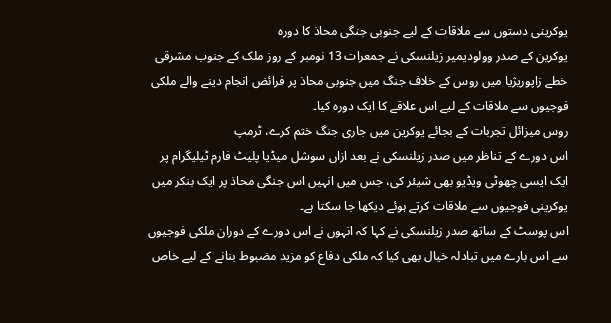یوکرینی دستوں سے ملاقات کے لیے جنوبی جنگی محاذ کا دورہ
یوکرین کے صدر وولودیمیر زیلنسکی نے جمعرات 13 نومبر کے روز ملک کے جنوب مشرقی خطے زاپوریژیا میں روس کے خلاف جنگ میں جنوبی محاذ پر فرائض انجام دینے والے ملکی فوجیوں سے ملاقات کے لیے اس علاقے کا ایک دورہ کیا۔
روس میزائل تجربات کے بجائے یوکرین میں جاری جنگ ختم کرے، ٹرمپ
اس دورے کے تناظر میں صدر زیلنسکی نے بعد ازاں سوشل میڈیا پلیٹ فارم ٹیلیگرام پر ایک ایسی چھوٹی ویڈیو بھی شیئر کی، جس میں انہیں اس جنگی محاذ پر ایک بنکر میں یوکرینی فوجیوں سے ملاقات کرتے ہوئے دیکھا جا سکتا ہے۔
اس پوسٹ کے ساتھ صدر زیلنسکی نے کہا کہ انہوں نے اس دورے کے دوران ملکی فوجیوں سے اس بارے میں تبادلہ خیال بھی کیا کہ ملکی دفاع کو مزید مضبوط بنانے کے لیے خاص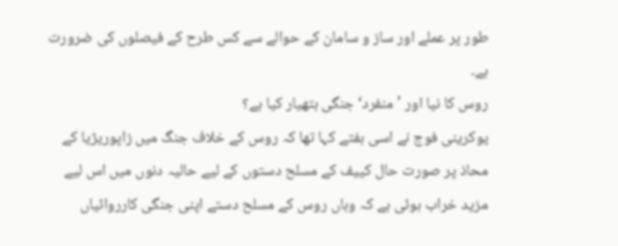طور پر عملے اور ساز و سامان کے حوالے سے کس طرح کے فیصلوں کی ضرورت ہے۔
روس کا نيا اور ’منفرد‘ جنگی ہتھيار کيا ہے؟
یوکرینی فوج نے اسی ہفتے کہا تھا کہ روس کے خلاف جنگ میں زاپوریژیا کے محاذ پر صورت حال کییف کے مسلح دستوں کے لیے حالیہ دنوں میں اس لیے مزید خراب ہوئی ہے کہ وہاں روس کے مسلح دستے اپنی جنگی کارروائیاں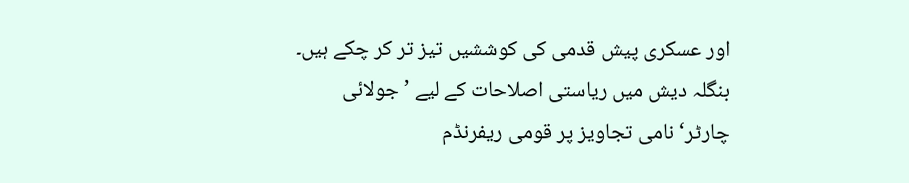اور عسکری پیش قدمی کی کوششیں تیز تر کر چکے ہیں۔
بنگلہ دیش میں ریاستی اصلاحات کے لیے ’جولائی چارٹر‘ نامی تجاویز پر قومی ریفرنڈم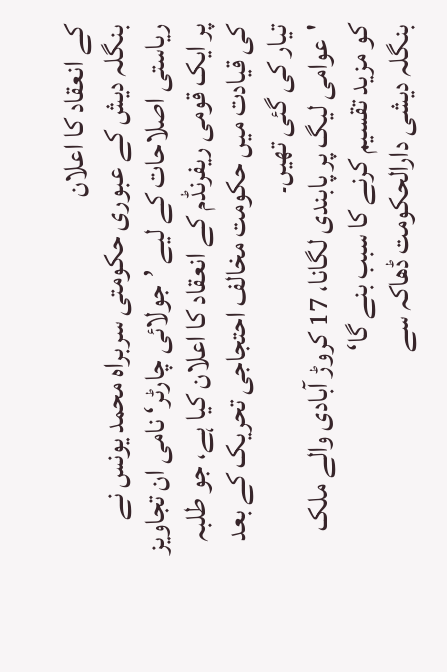کے انعقاد کا اعلان
بنگلہ دیش کے عبوری حکومتی سربراہ محمد یونس نے ریاستی اصلاحات کے لیے ’جولائی چارٹر‘ نامی ان تجاویز پر ایک قومی ریفرنڈم کے انعقاد کا اعلان کیا ہے، جو طلبہ کی قیادت میں حکومت مخالف احتجاجی تحریک کے بعد تیار کی گئی تھیں۔
'عوامی لیگ پر پابندی لگانا، 17 کروڑ آبادی والے ملک کو مزید تقسیم کرنے کا سبب بنے گا‘
بنگلہ دیشی دارالحکومت ڈھاکہ سے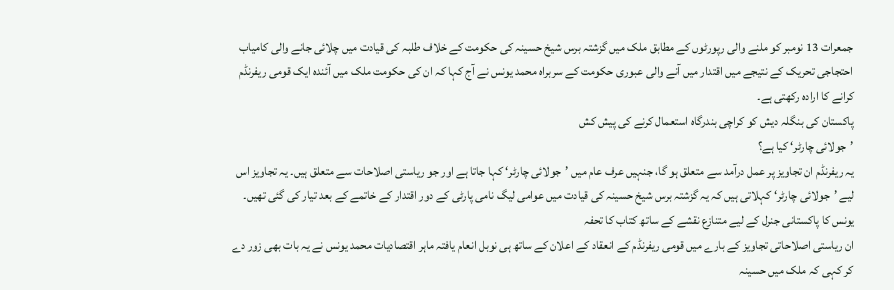جمعرات 13 نومبر کو ملنے والی رپورٹوں کے مطابق ملک میں گزشتہ برس شیخ حسینہ کی حکومت کے خلاف طلبہ کی قیادت میں چلائی جانے والی کامیاب احتجاجی تحریک کے نتیجے میں اقتدار میں آنے والی عبوری حکومت کے سربراہ محمد یونس نے آج کہا کہ ان کی حکومت ملک میں آئندہ ایک قومی ریفرنڈم کرانے کا ارادہ رکھتی ہے۔
پاکستان کی بنگلہ دیش کو کراچی بندرگاہ استعمال کرنے کی پیش کش
’جولائی چارٹر‘ کیا ہے؟
یہ ریفرنڈم ان تجاویز پر عمل درآمد سے متعلق ہو گا، جنہیں عرف عام میں ’جولائی چارٹر‘ کہا جاتا ہے اور جو ریاستی اصلاحات سے متعلق ہیں۔ یہ تجاویز اس لیے ’جولائی چارٹر‘ کہلاتی ہیں کہ یہ گزشتہ برس شیخ حسینہ کی قیادت میں عوامی لیگ نامی پارٹی کے دور اقتدار کے خاتمے کے بعد تیار کی گئی تھیں۔
یونس کا پاکستانی جنرل کے لیے متنازع نقشے کے ساتھ کتاب کا تحفہ
ان ریاستی اصلاحاتی تجاویز کے بارے میں قومی ریفرنڈم کے انعقاد کے اعلان کے ساتھ ہی نوبل انعام یافتہ ماہر اقتصادیات محمد یونس نے یہ بات بھی زور دے کر کہی کہ ملک میں حسینہ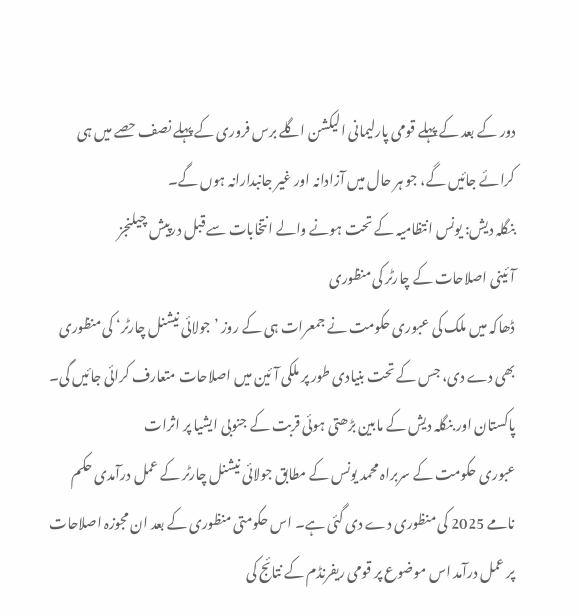دور کے بعد کے پہلے قومی پارلیمانی الیکشن اگلے برس فروری کے پہلے نصف حصے میں ہی کرائے جائیں گے، جو ہر حال میں آزادانہ اور غیر جانبدارانہ ہوں گے۔
بنگلہ دیش: یونس انتظامیہ کے تحت ہونے والے انتخابات سے قبل درپیش چیلنجز
آئینی اصلاحات کے چارٹر کی منظوری
ڈھاکہ میں ملک کی عبوری حکومت نے جمعرات ہی کے روز ’جولائی نیشنل چارٹر‘ کی منظوری بھی دے دی، جس کے تحت بنیادی طور پر ملکی آئین میں اصلاحات متعارف کرائی جائیں گی۔
پاکستان اور بنگلہ دیش کے مابین بڑھتی ہوئی قربت کے جنوبی ایشیا پر اثرات
عبوری حکومت کے سربراہ محمد یونس کے مطابق جولائی نیشنل چارٹر کے عمل درآمدی حکم نامے 2025 کی منظوری دے دی گئی ہے۔ اس حکومتی منظوری کے بعد ان مجوزہ اصلاحات پر عمل درآمد اس موضوع پر قومی ریفرنڈم کے نتائج کی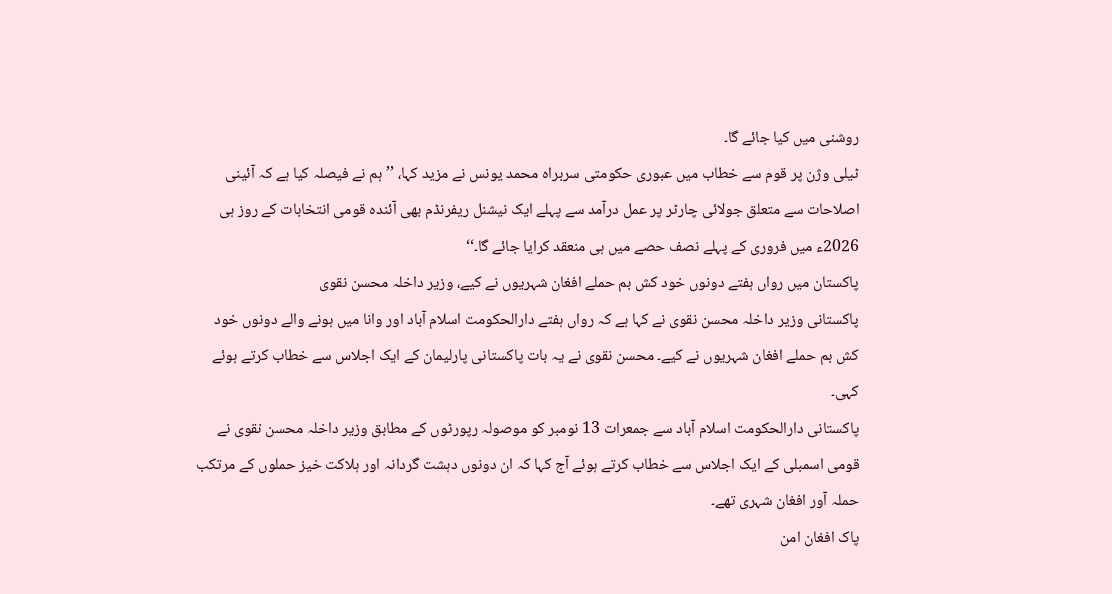روشنی میں کیا جائے گا۔
ٹیلی وژن پر قوم سے خطاب میں عبوری حکومتی سربراہ محمد یونس نے مزید کہا، ’’ہم نے فیصلہ کیا ہے کہ آئینی اصلاحات سے متعلق جولائی چارٹر پر عمل درآمد سے پہلے ایک نیشنل ریفرنڈم بھی آئندہ قومی انتخابات کے روز ہی 2026ء میں فروری کے پہلے نصف حصے میں ہی منعقد کرایا جائے گا۔‘‘
پاکستان میں رواں ہفتے دونوں خود کش بم حملے افغان شہریوں نے کیے، وزیر داخلہ محسن نقوی
پاکستانی وزیر داخلہ محسن نقوی نے کہا ہے کہ رواں ہفتے دارالحکومت اسلام آباد اور وانا میں ہونے والے دونوں خود کش بم حملے افغان شہریوں نے کیے۔ محسن نقوی نے یہ بات پاکستانی پارلیمان کے ایک اجلاس سے خطاب کرتے ہوئے کہی۔
پاکستانی دارالحکومت اسلام آباد سے جمعرات 13 نومبر کو موصولہ رپورٹوں کے مطابق وزیر داخلہ محسن نقوی نے قومی اسمبلی کے ایک اجلاس سے خطاب کرتے ہوئے آج کہا کہ ان دونوں دہشت گردانہ اور ہلاکت خیز حملوں کے مرتکب حملہ آور افغان شہری تھے۔
پاک افغان امن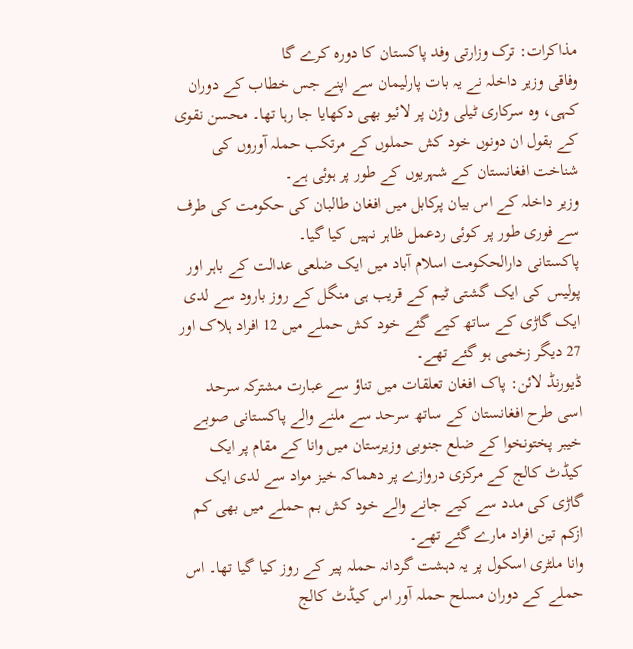مذاکرات: ترک وزارتی وفد پاکستان کا دورہ کرے گا
وفاقی وزیر داخلہ نے یہ بات پارلیمان سے اپنے جس خطاب کے دوران کہی، وہ سرکاری ٹیلی وژن پر لائیو بھی دکھایا جا رہا تھا۔ محسن نقوی کے بقول ان دونوں خود کش حملوں کے مرتکب حملہ آوروں کی شناخت افغانستان کے شہریوں کے طور پر ہوئی ہے۔
وزیر داخلہ کے اس بیان پرکابل میں افغان طالبان کی حکومت کی طرف سے فوری طور پر کوئی ردعمل ظاہر نہیں کیا گیا۔
پاکستانی دارالحکومت اسلام آباد میں ایک ضلعی عدالت کے باہر اور پولیس کی ایک گشتی ٹیم کے قریب ہی منگل کے روز بارود سے لدی ایک گاڑی کے ساتھ کیے گئے خود کش حملے میں 12 افراد ہلاک اور 27 دیگر زخمی ہو گئے تھے۔
ڈیورنڈ لائن: پاک افغان تعلقات میں تناؤ سے عبارت مشترکہ سرحد
اسی طرح افغانستان کے ساتھ سرحد سے ملنے والے پاکستانی صوبے خیبر پختونخوا کے ضلع جنوبی وزیرستان میں وانا کے مقام پر ایک کیڈٹ کالج کے مرکزی دروازے پر دھماکہ خیز مواد سے لدی ایک گاڑی کی مدد سے کیے جانے والے خود کش بم حملے میں بھی کم ازکم تین افراد مارے گئے تھے۔
وانا ملٹری اسکول پر یہ دہشت گردانہ حملہ پیر کے روز کیا گیا تھا۔ اس حملے کے دوران مسلح حملہ آور اس کیڈٹ کالج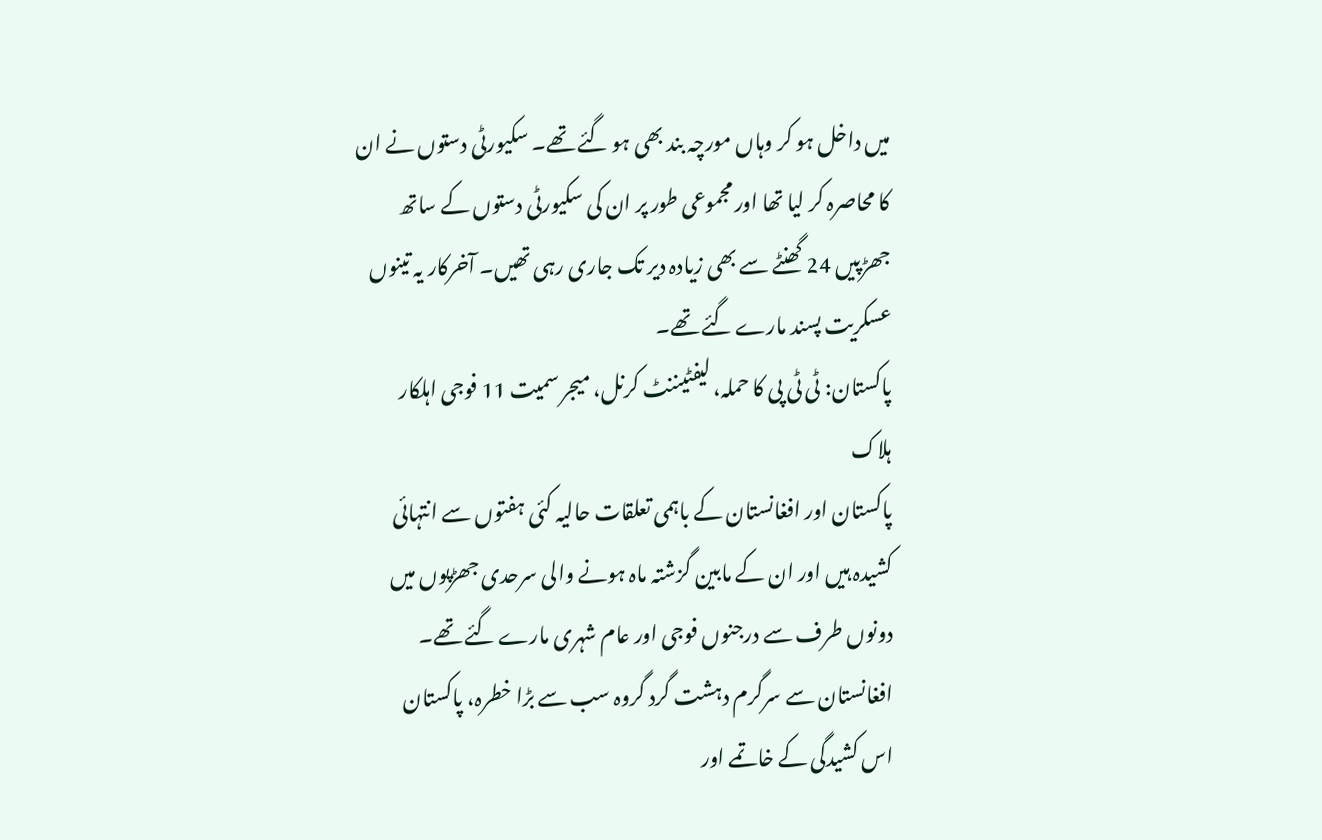میں داخل ہو کر وہاں مورچہ بند بھی ہو گئے تھے۔ سکیورٹی دستوں نے ان کا محاصرہ کر لیا تھا اور مجموعی طور پر ان کی سکیورٹی دستوں کے ساتھ جھڑپیں 24 گھنٹے سے بھی زیادہ دیر تک جاری رہی تھیں۔ آخرکار یہ تینوں عسکریت پسند مارے گئے تھے۔
پاکستان: ٹی ٹی پی کا حملہ، لیفٹیننٹ کرنل، میجر سمیت 11 فوجی اہلکار ہلاک
پاکستان اور افغانستان کے باہمی تعلقات حالیہ کئی ہفتوں سے انتہائی کشیدہ ہیں اور ان کے مابین گزشتہ ماہ ہونے والی سرحدی جھڑپوں میں دونوں طرف سے درجنوں فوجی اور عام شہری مارے گئے تھے۔
افغانستان سے سرگرم دہشت گرد گروہ سب سے بڑا خطرہ، پاکستان
اس کشیدگی کے خاتمے اور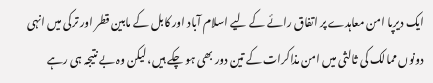ایک دیرپا امن معاہدے پر اتفاق رائے کے لیے اسلام آباد اور کابل کے مابین قطر اور ترکی میں انہی دونوں ممالک کی ثالثی میں امن مذاکرات کے تین دور بھی ہو چکے ہیں، لیکن وہ بے نتیجہ ہی رہے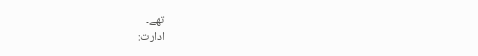تھے۔
ادارت: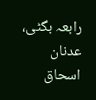رابعہ بگٹی، عدنان اسحاق